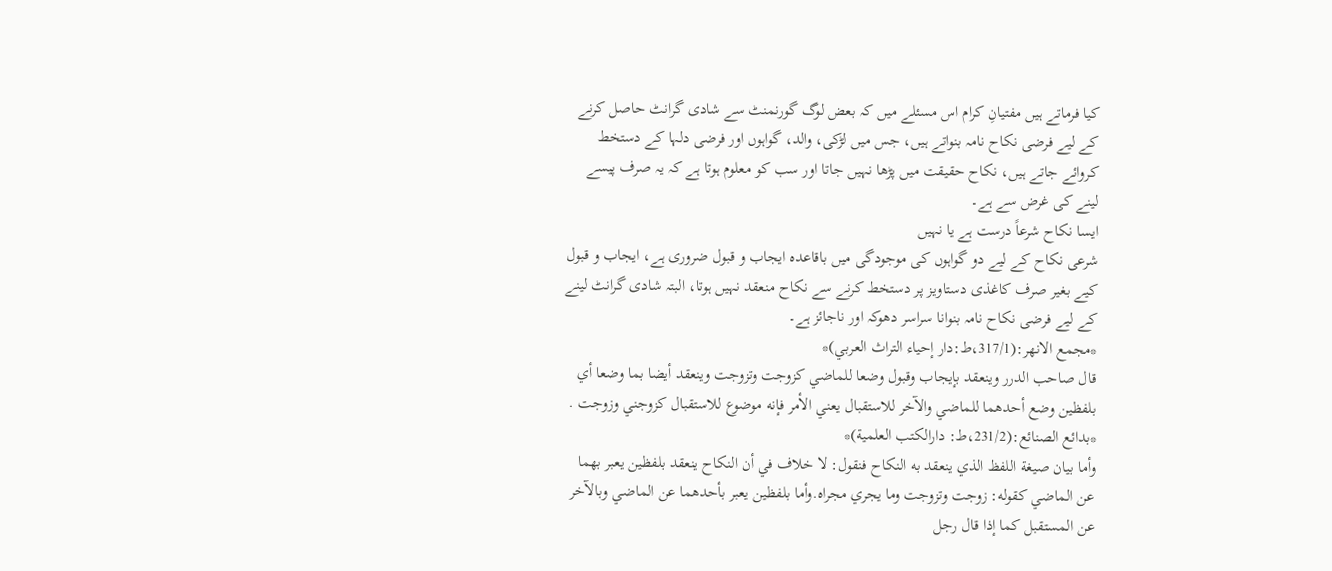کیا فرماتے ہیں مفتیانِ کرام اس مسئلے میں کہ بعض لوگ گورنمنٹ سے شادی گرانٹ حاصل کرنے کے لیے فرضی نکاح نامہ بنواتے ہیں، جس میں لڑکی، والد، گواہوں اور فرضی دلہا کے دستخط کروائے جاتے ہیں، نکاح حقیقت میں پڑھا نہیں جاتا اور سب کو معلوم ہوتا ہے کہ یہ صرف پیسے لینے کی غرض سے ہے۔
ایسا نکاح شرعاً درست ہے یا نہیں
شرعی نکاح کے لیے دو گواہوں کی موجودگی میں باقاعدہ ایجاب و قبول ضروری ہے، ایجاب و قبول کیے بغیر صرف کاغذی دستاویز پر دستخط کرنے سے نکاح منعقد نہیں ہوتا، البتہ شادی گرانٹ لینے کے لیے فرضی نکاح نامہ بنوانا سراسر دھوکہ اور ناجائز ہے۔
*مجمع الانهر:(317/1،ط:دار إحياء التراث العربي)*
قال صاحب الدرر وينعقد بإيجاب وقبول وضعا للماضي كزوجت وتزوجت وينعقد أيضا بما وضعا أي بلفظين وضع أحدهما للماضي والآخر للاستقبال يعني الأمر فإنه موضوع للاستقبال كزوجني وزوجت .
*بدائع الصنائع:(231/2،ط: دارالكتب العلمية)*
وأما بيان صيغة اللفظ الذي ينعقد به النكاح فنقول: لا خلاف في أن النكاح ينعقد بلفظين يعبر بهما عن الماضي كقوله: زوجت وتزوجت وما يجري مجراه.وأما بلفظين يعبر بأحدهما عن الماضي وبالآخر عن المستقبل كما إذا قال رجل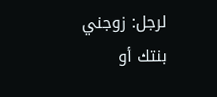لرجل: زوجني بنتك أو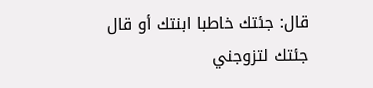قال: جئتك خاطبا ابنتك أو قال جئتك لتزوجني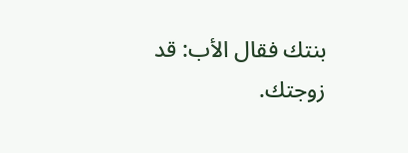بنتك فقال الأب: قد زوجتك.